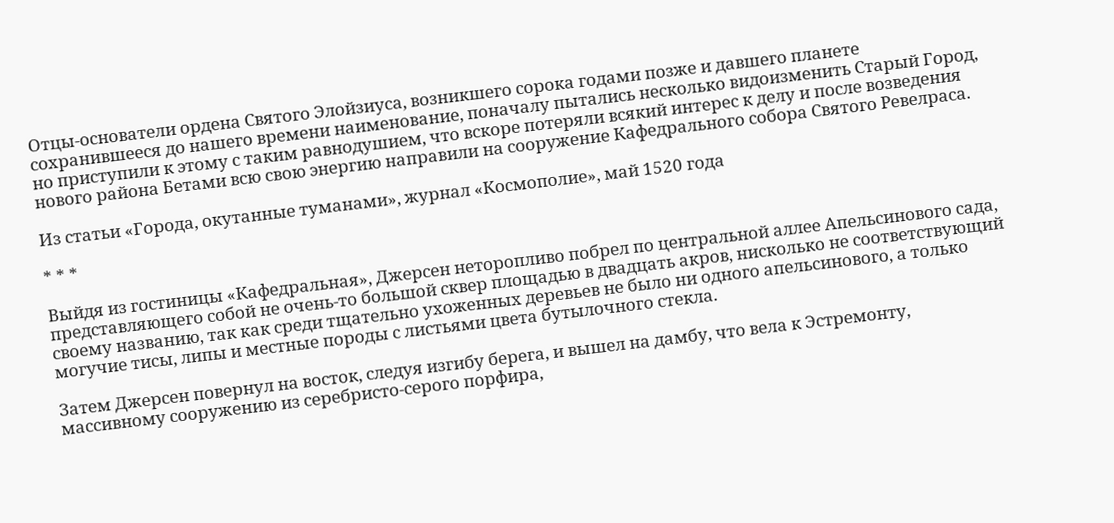Отцы-основатели ордена Святого Элойзиуса, возникшего сорока годами позже и давшего планете сохранившееся до нашего времени наименование, поначалу пытались несколько видоизменить Старый Город, но приступили к этому с таким равнодушием, что вскоре потеряли всякий интерес к делу и после возведения нового района Бетами всю свою энергию направили на сооружение Кафедрального собора Святого Ревелраса.

Из статьи «Города, окутанные туманами», журнал «Космополие», май 1520 года

* * *

Выйдя из гостиницы «Кафедральная», Джерсен неторопливо побрел по центральной аллее Апельсинового сада, представляющего собой не очень-то большой сквер площадью в двадцать акров, нисколько не соответствующий своему названию, так как среди тщательно ухоженных деревьев не было ни одного апельсинового, а только могучие тисы, липы и местные породы с листьями цвета бутылочного стекла.

Затем Джерсен повернул на восток, следуя изгибу берега, и вышел на дамбу, что вела к Эстремонту, массивному сооружению из серебристо-серого порфира,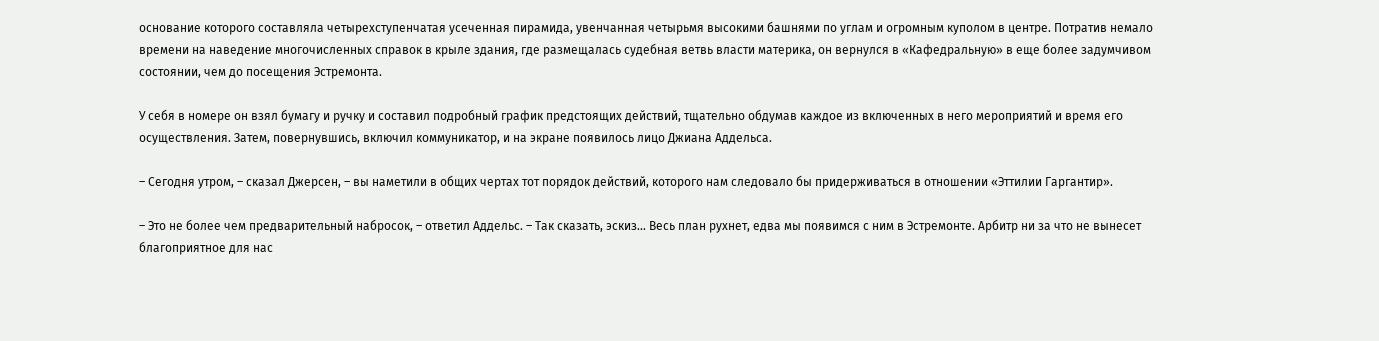основание которого составляла четырехступенчатая усеченная пирамида, увенчанная четырьмя высокими башнями по углам и огромным куполом в центре. Потратив немало времени на наведение многочисленных справок в крыле здания, где размещалась судебная ветвь власти материка, он вернулся в «Кафедральную» в еще более задумчивом состоянии, чем до посещения Эстремонта.

У себя в номере он взял бумагу и ручку и составил подробный график предстоящих действий, тщательно обдумав каждое из включенных в него мероприятий и время его осуществления. Затем, повернувшись, включил коммуникатор, и на экране появилось лицо Джиана Аддельса.

– Сегодня утром, – сказал Джерсен, – вы наметили в общих чертах тот порядок действий, которого нам следовало бы придерживаться в отношении «Эттилии Гаргантир».

– Это не более чем предварительный набросок, – ответил Аддельс. – Так сказать, эскиз… Весь план рухнет, едва мы появимся с ним в Эстремонте. Арбитр ни за что не вынесет благоприятное для нас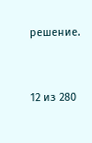решение.



12 из 280